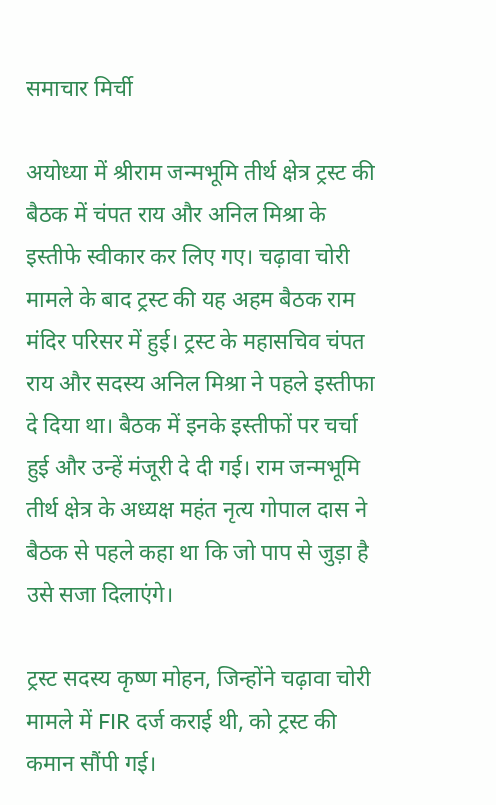समाचार मिर्ची

अयोध्या में श्रीराम जन्मभूमि तीर्थ क्षेत्र ट्रस्ट की बैठक में चंपत राय और अनिल मिश्रा के इस्तीफे स्वीकार कर लिए गए। चढ़ावा चोरी मामले के बाद ट्रस्ट की यह अहम बैठक राम मंदिर परिसर में हुई। ट्रस्ट के महासचिव चंपत राय और सदस्य अनिल मिश्रा ने पहले इस्तीफा दे दिया था। बैठक में इनके इस्तीफों पर चर्चा हुई और उन्हें मंजूरी दे दी गई। राम जन्मभूमि तीर्थ क्षेत्र के अध्यक्ष महंत नृत्य गोपाल दास ने बैठक से पहले कहा था कि जो पाप से जुड़ा है उसे सजा दिलाएंगे।

ट्रस्ट सदस्य कृष्ण मोहन, जिन्होंने चढ़ावा चोरी मामले में FIR दर्ज कराई थी, को ट्रस्ट की कमान सौंपी गई।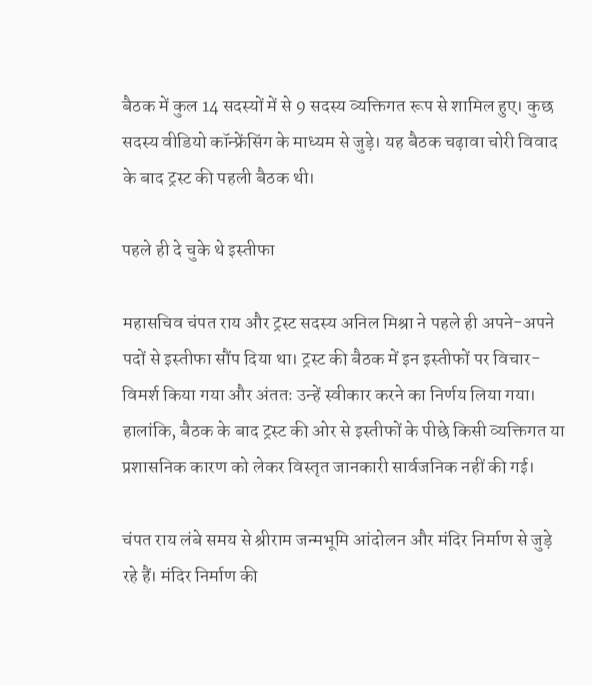बैठक में कुल 14 सदस्यों में से 9 सदस्य व्यक्तिगत रूप से शामिल हुए। कुछ सदस्य वीडियो कॉन्फ्रेंसिंग के माध्यम से जुड़े। यह बैठक चढ़ावा चोरी विवाद के बाद ट्रस्ट की पहली बैठक थी।

पहले ही दे चुके थे इस्तीफा

महासचिव चंपत राय और ट्रस्ट सदस्य अनिल मिश्रा ने पहले ही अपने-अपने पदों से इस्तीफा सौंप दिया था। ट्रस्ट की बैठक में इन इस्तीफों पर विचार-विमर्श किया गया और अंततः उन्हें स्वीकार करने का निर्णय लिया गया। हालांकि, बैठक के बाद ट्रस्ट की ओर से इस्तीफों के पीछे किसी व्यक्तिगत या प्रशासनिक कारण को लेकर विस्तृत जानकारी सार्वजनिक नहीं की गई।

चंपत राय लंबे समय से श्रीराम जन्मभूमि आंदोलन और मंदिर निर्माण से जुड़े रहे हैं। मंदिर निर्माण की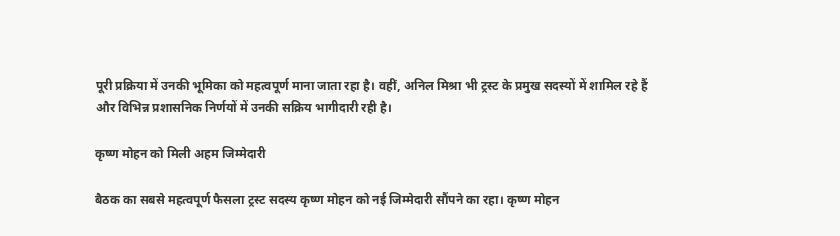पूरी प्रक्रिया में उनकी भूमिका को महत्वपूर्ण माना जाता रहा है। वहीं, अनिल मिश्रा भी ट्रस्ट के प्रमुख सदस्यों में शामिल रहे हैं और विभिन्न प्रशासनिक निर्णयों में उनकी सक्रिय भागीदारी रही है।

कृष्ण मोहन को मिली अहम जिम्मेदारी

बैठक का सबसे महत्वपूर्ण फैसला ट्रस्ट सदस्य कृष्ण मोहन को नई जिम्मेदारी सौंपने का रहा। कृष्ण मोहन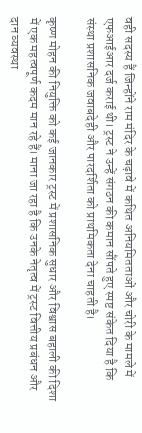वही सदस्य हैं जिन्होंने राम मंदिर के चढ़ावे में कथित अनियमितताओं और चोरी के मामले में एफआईआर दर्ज कराई थी। ट्रस्ट ने उन्हें संगठन की कमान सौंपते हुए स्पष्ट संकेत दिया है कि संस्था प्रशासनिक जवाबदेही और पारदर्शिता को प्राथमिकता देना चाहती है।

कृष्ण मोहन की नियुक्ति को कई जानकार ट्रस्ट में प्रशासनिक सुधार और विश्वास बहाली की दिशा में एक महत्वपूर्ण कदम मान रहे हैं। माना जा रहा है कि उनके नेतृत्व में ट्रस्ट वित्तीय प्रबंधन और दान व्यवस्था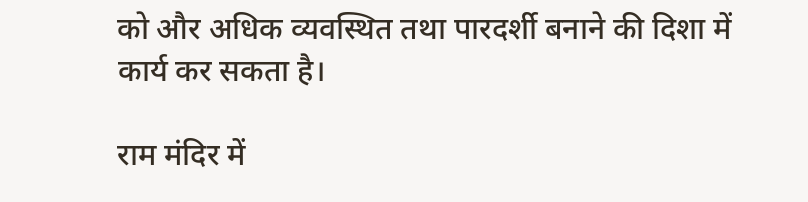को और अधिक व्यवस्थित तथा पारदर्शी बनाने की दिशा में कार्य कर सकता है।

राम मंदिर में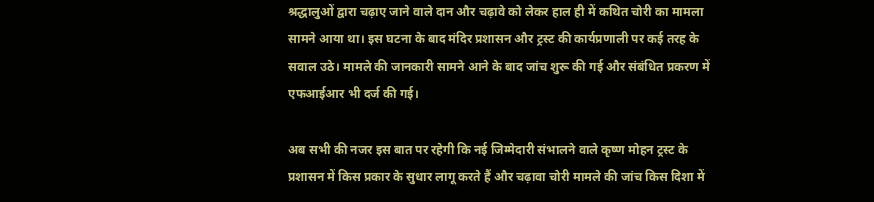श्रद्धालुओं द्वारा चढ़ाए जाने वाले दान और चढ़ावे को लेकर हाल ही में कथित चोरी का मामला सामने आया था। इस घटना के बाद मंदिर प्रशासन और ट्रस्ट की कार्यप्रणाली पर कई तरह के सवाल उठे। मामले की जानकारी सामने आने के बाद जांच शुरू की गई और संबंधित प्रकरण में एफआईआर भी दर्ज की गई।

अब सभी की नजर इस बात पर रहेगी कि नई जिम्मेदारी संभालने वाले कृष्ण मोहन ट्रस्ट के प्रशासन में किस प्रकार के सुधार लागू करते हैं और चढ़ावा चोरी मामले की जांच किस दिशा में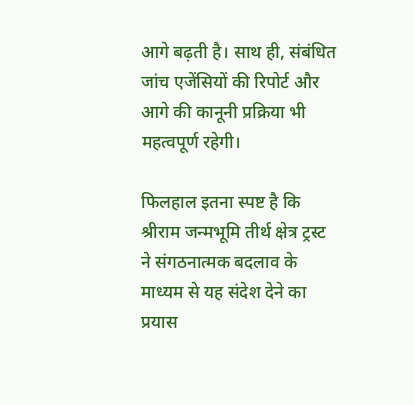आगे बढ़ती है। साथ ही, संबंधित जांच एजेंसियों की रिपोर्ट और आगे की कानूनी प्रक्रिया भी महत्वपूर्ण रहेगी।

फिलहाल इतना स्पष्ट है कि श्रीराम जन्मभूमि तीर्थ क्षेत्र ट्रस्ट ने संगठनात्मक बदलाव के माध्यम से यह संदेश देने का प्रयास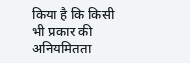किया है कि किसी भी प्रकार की अनियमितता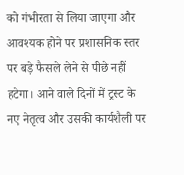को गंभीरता से लिया जाएगा और आवश्यक होने पर प्रशासनिक स्तर पर बड़े फैसले लेने से पीछे नहीं हटेगा। आने वाले दिनों में ट्रस्ट के नए नेतृत्व और उसकी कार्यशैली पर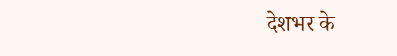देशभर के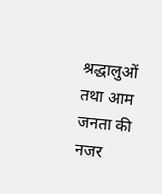श्रद्धालुओं तथा आम जनता की नजर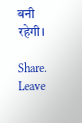बनी रहेगी।

Share.
Leave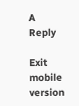A Reply

Exit mobile version